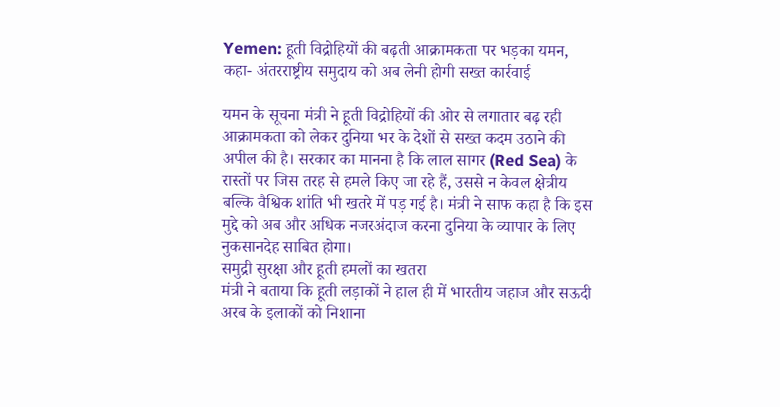Yemen: हूती विद्रोहियों की बढ़ती आक्रामकता पर भड़का यमन, कहा- अंतरराष्ट्रीय समुदाय को अब लेनी होगी सख्त कार्रवाई

यमन के सूचना मंत्री ने हूती विद्रोहियों की ओर से लगातार बढ़ रही आक्रामकता को लेकर दुनिया भर के देशों से सख्त कदम उठाने की अपील की है। सरकार का मानना है कि लाल सागर (Red Sea) के रास्तों पर जिस तरह से हमले किए जा रहे हैं, उससे न केवल क्षेत्रीय बल्कि वैश्विक शांति भी खतरे में पड़ गई है। मंत्री ने साफ कहा है कि इस मुद्दे को अब और अधिक नजरअंदाज करना दुनिया के व्यापार के लिए नुकसानदेह साबित होगा।
समुद्री सुरक्षा और हूती हमलों का खतरा
मंत्री ने बताया कि हूती लड़ाकों ने हाल ही में भारतीय जहाज और सऊदी अरब के इलाकों को निशाना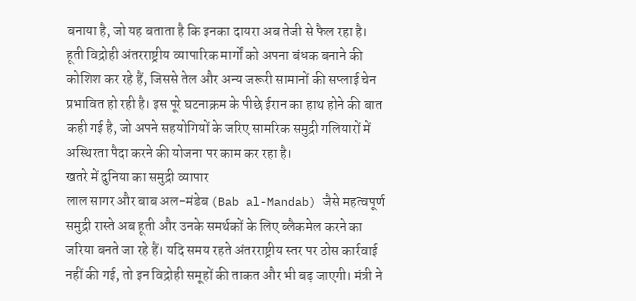बनाया है, जो यह बताता है कि इनका दायरा अब तेजी से फैल रहा है। हूती विद्रोही अंतरराष्ट्रीय व्यापारिक मार्गों को अपना बंधक बनाने की कोशिश कर रहे हैं, जिससे तेल और अन्य जरूरी सामानों की सप्लाई चेन प्रभावित हो रही है। इस पूरे घटनाक्रम के पीछे ईरान का हाथ होने की बात कही गई है, जो अपने सहयोगियों के जरिए सामरिक समुद्री गलियारों में अस्थिरता पैदा करने की योजना पर काम कर रहा है।
खतरे में दुनिया का समुद्री व्यापार
लाल सागर और बाब अल-मंडेब (Bab al-Mandab) जैसे महत्वपूर्ण समुद्री रास्ते अब हूती और उनके समर्थकों के लिए ब्लैकमेल करने का जरिया बनते जा रहे हैं। यदि समय रहते अंतरराष्ट्रीय स्तर पर ठोस कार्रवाई नहीं की गई, तो इन विद्रोही समूहों की ताकत और भी बढ़ जाएगी। मंत्री ने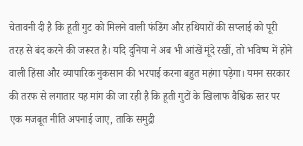चेतावनी दी है कि हूती गुट को मिलने वाली फंडिंग और हथियारों की सप्लाई को पूरी तरह से बंद करने की जरूरत है। यदि दुनिया ने अब भी आंखें मूंदे रखीं, तो भविष्य में होने वाली हिंसा और व्यापारिक नुकसान की भरपाई करना बहुत महंगा पड़ेगा। यमन सरकार की तरफ से लगातार यह मांग की जा रही है कि हूती गुटों के खिलाफ वैश्विक स्तर पर एक मजबूत नीति अपनाई जाए, ताकि समुद्री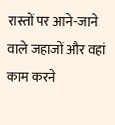रास्तों पर आने-जाने वाले जहाजों और वहां काम करने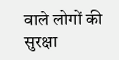वाले लोगों की सुरक्षा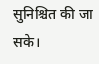सुनिश्चित की जा सके।